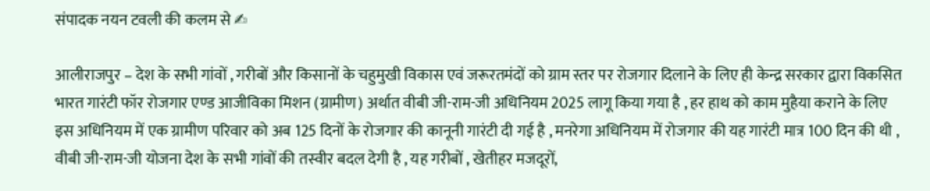संपादक नयन टवली की कलम से ✍

आलीराजपुर – देश के सभी गांवों , गरीबों और किसानों के चहुमुखी विकास एवं जरूरतमंदों को ग्राम स्तर पर रोजगार दिलाने के लिए ही केन्द्र सरकार द्वारा विकसित भारत गारंटी फॉर रोजगार एण्ड आजीविका मिशन (ग्रामीण) अर्थात वीबी जी-राम-जी अधिनियम 2025 लागू किया गया है , हर हाथ को काम मुहैया कराने के लिए इस अधिनियम में एक ग्रामीण परिवार को अब 125 दिनों के रोजगार की कानूनी गारंटी दी गई है , मनरेगा अधिनियम में रोजगार की यह गारंटी मात्र 100 दिन की थी , वीबी जी-राम-जी योजना देश के सभी गांवों की तस्वीर बदल देगी है , यह गरीबों , खेतीहर मजदूरों,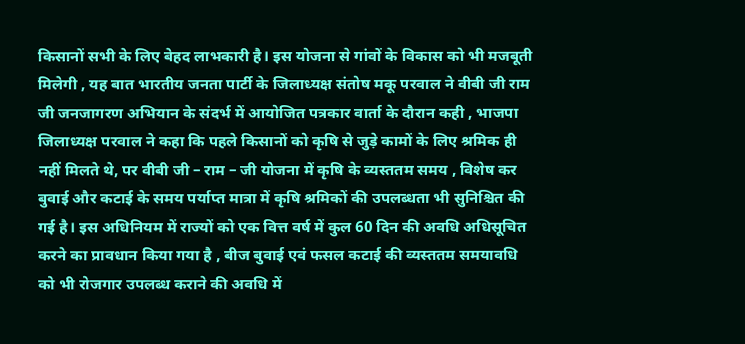किसानों सभी के लिए बेहद लाभकारी है। इस योजना से गांवों के विकास को भी मजबूती मिलेगी , यह बात भारतीय जनता पार्टी के जिलाध्यक्ष संतोष मकू परवाल ने वीबी जी राम जी जनजागरण अभियान के संदर्भ में आयोजित पत्रकार वार्ता के दौरान कही , भाजपा जिलाध्यक्ष परवाल ने कहा कि पहले किसानों को कृषि से जुड़े कामों के लिए श्रमिक ही नहीं मिलते थे, पर वीबी जी – राम – जी योजना में कृषि के व्यस्ततम समय , विशेष कर बुवाई और कटाई के समय पर्याप्त मात्रा में कृषि श्रमिकों की उपलब्धता भी सुनिश्चित की गई है। इस अधिनियम में राज्यों को एक वित्त वर्ष में कुल 60 दिन की अवधि अधिसूचित करने का प्रावधान किया गया है , बीज बुवाई एवं फसल कटाई की व्यस्ततम समयावधि को भी रोजगार उपलब्ध कराने की अवधि में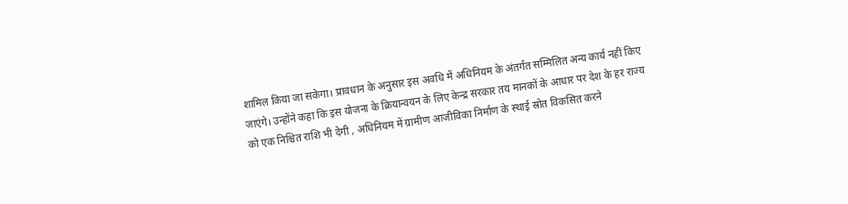शामिल किया जा सकेगा। प्रावधान के अनुसार इस अवधि में अधिनियम के अंतर्गत सम्मिलित अन्य कार्य नहीं किए जाएंगे। उन्होंने कहा कि इस योजना के क्रियान्वयन के लिए केन्द्र सरकार तय मानकों के आधार पर देश के हर राज्य को एक निश्चित राशि भी देगी , अधिनियम में ग्रामीण आजीविका निर्माण के स्थाई स्रोत विकसित करने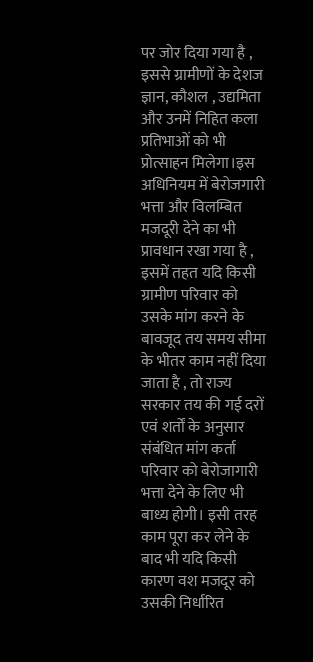पर जोर दिया गया है , इससे ग्रामीणों के देशज ज्ञान, कौशल , उद्यमिता और उनमें निहित कला प्रतिभाओं को भी प्रोत्साहन मिलेगा।इस अधिनियम में बेरोजगारी भत्ता और विलम्बित मजदूरी देने का भी प्रावधान रखा गया है , इसमें तहत यदि किसी ग्रामीण परिवार को उसके मांग करने के बावजूद तय समय सीमा के भीतर काम नहीं दिया जाता है , तो राज्य सरकार तय की गई दरों एवं शर्तों के अनुसार संबंधित मांग कर्ता परिवार को बेरोजागारी भत्ता देने के लिए भी बाध्य होगी। इसी तरह काम पूरा कर लेने के बाद भी यदि किसी कारण वश मजदूर को उसकी निर्धारित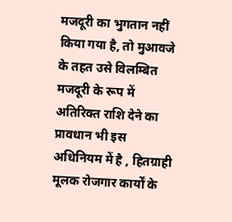मजदूरी का भुगतान नहीं किया गया है, तो मुआवजे के तहत उसे विलम्बित मजदूरी के रूप में अतिरिक्त राशि देने का प्रावधान भी इस अधिनियम में है , हितग्राही मूलक रोजगार कार्यों के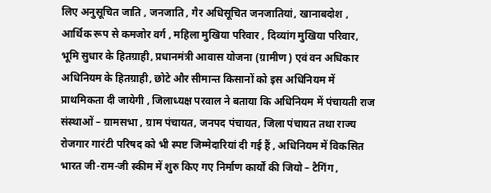लिए अनुसूचित जाति , जनजाति , गैर अधिसूचित जनजातियां, खानाबदोश , आर्थिक रूप से कमजोर वर्ग , महिला मुखिया परिवार , दिव्यांग मुखिया परिवार, भूमि सुधार के हितग्राही, प्रधानमंत्री आवास योजना (ग्रामीण) एवं वन अधिकार अधिनियम के हितग्राही, छोटे और सीमान्त किसानों को इस अधिनियम में प्राथमिकता दी जायेगी , जिलाध्यक्ष परवाल ने बताया कि अधिनियम में पंचायती राज संस्थाओं – ग्रामसभा , ग्राम पंचायत, जनपद पंचायत, जिला पंचायत तथा राज्य रोजगार गारंटी परिषद को भी स्पष्ट जिम्मेदारियां दी गई हैं , अधिनियम में विकसित भारत जी-राम-जी स्कीम में शुरु किए गए निर्माण कार्यों की जियो – टैगिंग ,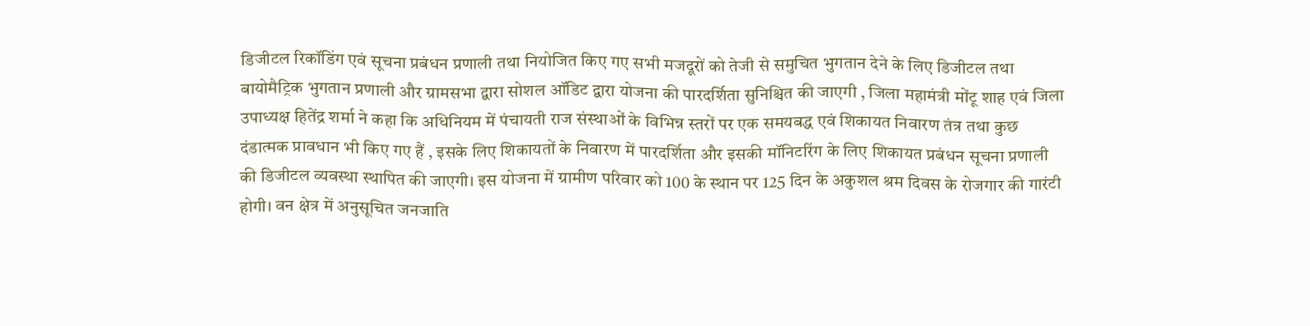डिजीटल रिकॉडिंग एवं सूचना प्रबंधन प्रणाली तथा नियोजित किए गए सभी मजदूरों को तेजी से समुचित भुगतान देने के लिए डिजीटल तथा बायोमैट्रिक भुगतान प्रणाली और ग्रामसभा द्वारा सोशल ऑडिट द्वारा योजना की पारदर्शिता सुनिश्चित की जाएगी , जिला महामंत्री मोंटू शाह एवं जिला उपाध्यक्ष हितेंद्र शर्मा ने कहा कि अधिनियम में पंचायती राज संस्थाओं के विभिन्न स्तरों पर एक समयबद्ध एवं शिकायत निवारण तंत्र तथा कुछ दंडात्मक प्रावधान भी किए गए हैं , इसके लिए शिकायतों के निवारण में पारदर्शिता और इसकी मॉनिटरिंग के लिए शिकायत प्रबंधन सूचना प्रणाली की डिजीटल व्यवस्था स्थापित की जाएगी। इस योजना में ग्रामीण परिवार को 100 के स्थान पर 125 दिन के अकुशल श्रम दिवस के रोजगार की गारंटी होगी। वन क्षेत्र में अनुसूचित जनजाति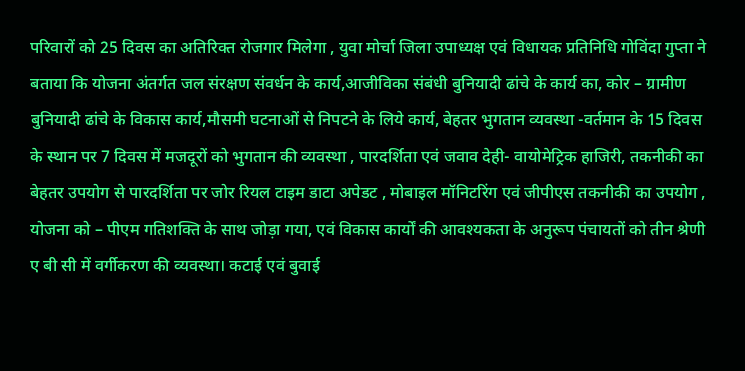परिवारों को 25 दिवस का अतिरिक्त रोजगार मिलेगा , युवा मोर्चा जिला उपाध्यक्ष एवं विधायक प्रतिनिधि गोविंदा गुप्ता ने बताया कि योजना अंतर्गत जल संरक्षण संवर्धन के कार्य,आजीविका संबंधी बुनियादी ढांचे के कार्य का, कोर – ग्रामीण बुनियादी ढांचे के विकास कार्य,मौसमी घटनाओं से निपटने के लिये कार्य, बेहतर भुगतान व्यवस्था -वर्तमान के 15 दिवस के स्थान पर 7 दिवस में मजदूरों को भुगतान की व्यवस्था , पारदर्शिता एवं जवाव देही- वायोमेट्रिक हाजिरी, तकनीकी का बेहतर उपयोग से पारदर्शिता पर जोर रियल टाइम डाटा अपेडट , मोबाइल मॉनिटरिंग एवं जीपीएस तकनीकी का उपयोग , योजना को – पीएम गतिशक्ति के साथ जोड़ा गया, एवं विकास कार्यों की आवश्यकता के अनुरूप पंचायतों को तीन श्रेणी ए बी सी में वर्गीकरण की व्यवस्था। कटाई एवं बुवाई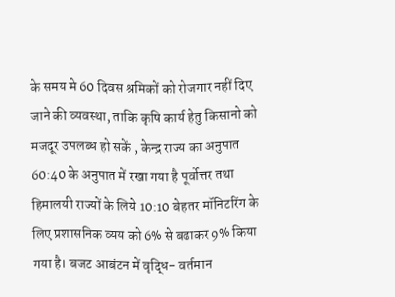के समय मे 60 दिवस श्रमिकों को रोजगार नहीं दिए जाने की व्यवस्था, ताकि कृषि कार्य हेतु किसानो को मजदूर उपलब्ध हो सकें , केन्द्र राज्य का अनुपात 60:40 के अनुपात में रखा गया है पूर्वोत्तर तथा हिमालयी राज्यों के लिये 10:10 बेहतर मॉनिटरिंग के लिए प्रशासनिक व्यय को 6% से बढाकर 9% किया गया है। बजट आबंटन में वृद्धि- वर्तमान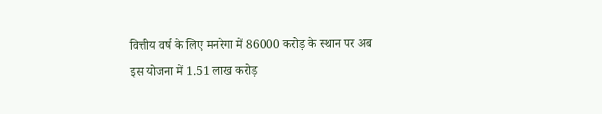वित्तीय वर्ष के लिए मनरेगा में 86000 करोड़ के स्थान पर अब इस योजना में 1.51 लाख करोड़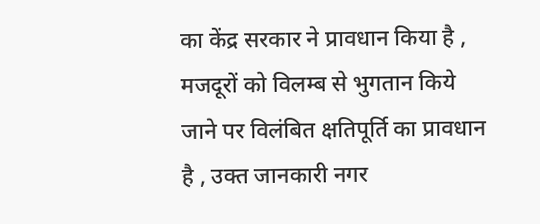का केंद्र सरकार ने प्रावधान किया है , मजदूरों को विलम्ब से भुगतान किये जाने पर विलंबित क्षतिपूर्ति का प्रावधान है , उक्त जानकारी नगर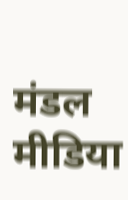मंडल मीडिया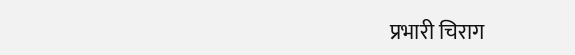प्रभारी चिराग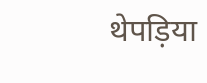थेपड़िया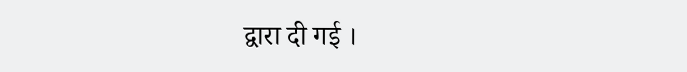द्वारा दी गई ।